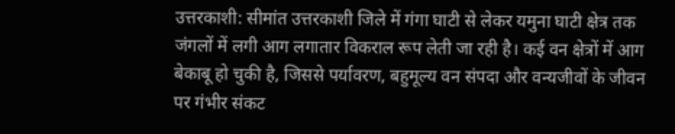उत्तरकाशी: सीमांत उत्तरकाशी जिले में गंगा घाटी से लेकर यमुना घाटी क्षेत्र तक जंगलों में लगी आग लगातार विकराल रूप लेती जा रही है। कई वन क्षेत्रों में आग बेकाबू हो चुकी है, जिससे पर्यावरण, बहुमूल्य वन संपदा और वन्यजीवों के जीवन पर गंभीर संकट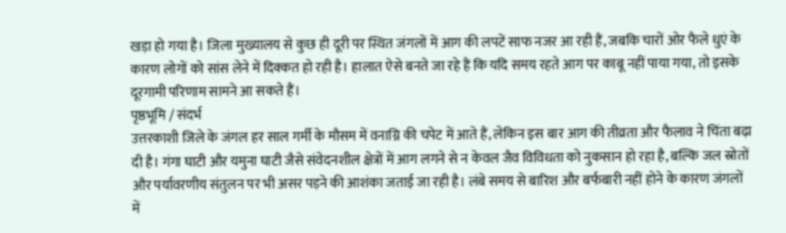खड़ा हो गया है। जिला मुख्यालय से कुछ ही दूरी पर स्थित जंगलों में आग की लपटें साफ नजर आ रही हैं, जबकि चारों ओर फैले धुएं के कारण लोगों को सांस लेने में दिक्कत हो रही है। हालात ऐसे बनते जा रहे हैं कि यदि समय रहते आग पर काबू नहीं पाया गया, तो इसके दूरगामी परिणाम सामने आ सकते हैं।
पृष्ठभूमि / संदर्भ
उत्तरकाशी जिले के जंगल हर साल गर्मी के मौसम में वनाग्नि की चपेट में आते हैं, लेकिन इस बार आग की तीव्रता और फैलाव ने चिंता बढ़ा दी है। गंगा घाटी और यमुना घाटी जैसे संवेदनशील क्षेत्रों में आग लगने से न केवल जैव विविधता को नुकसान हो रहा है, बल्कि जल स्रोतों और पर्यावरणीय संतुलन पर भी असर पड़ने की आशंका जताई जा रही है। लंबे समय से बारिश और बर्फबारी नहीं होने के कारण जंगलों में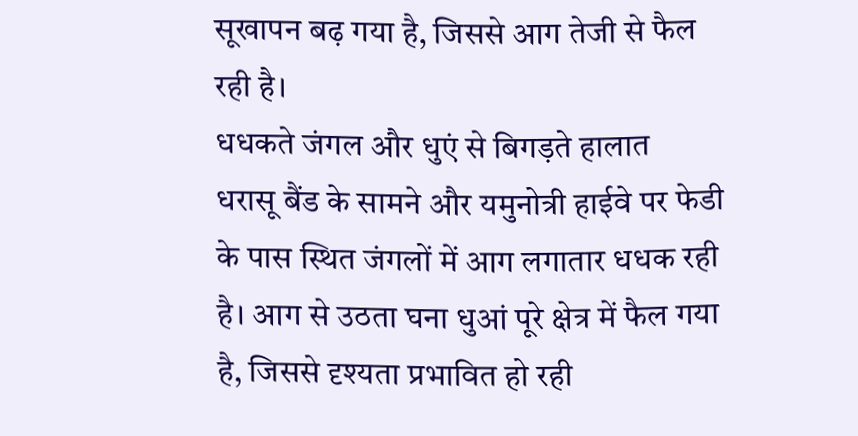सूखापन बढ़ गया है, जिससे आग तेजी से फैल रही है।
धधकते जंगल और धुएं से बिगड़ते हालात
धरासू बैंड के सामने और यमुनोत्री हाईवे पर फेडी के पास स्थित जंगलों में आग लगातार धधक रही है। आग से उठता घना धुआं पूरे क्षेत्र में फैल गया है, जिससे दृश्यता प्रभावित हो रही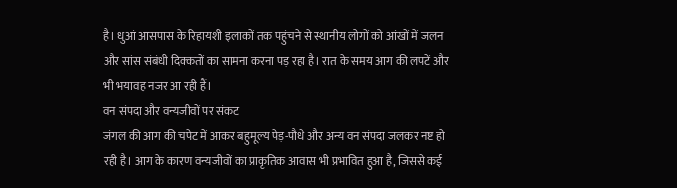है। धुआं आसपास के रिहायशी इलाकों तक पहुंचने से स्थानीय लोगों को आंखों में जलन और सांस संबंधी दिक्कतों का सामना करना पड़ रहा है। रात के समय आग की लपटें और भी भयावह नजर आ रही हैं।
वन संपदा और वन्यजीवों पर संकट
जंगल की आग की चपेट में आकर बहुमूल्य पेड़-पौधे और अन्य वन संपदा जलकर नष्ट हो रही है। आग के कारण वन्यजीवों का प्राकृतिक आवास भी प्रभावित हुआ है, जिससे कई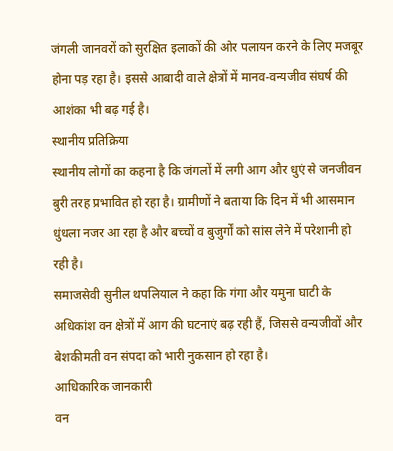जंगली जानवरों को सुरक्षित इलाकों की ओर पलायन करने के लिए मजबूर होना पड़ रहा है। इससे आबादी वाले क्षेत्रों में मानव-वन्यजीव संघर्ष की आशंका भी बढ़ गई है।
स्थानीय प्रतिक्रिया
स्थानीय लोगों का कहना है कि जंगलों में लगी आग और धुएं से जनजीवन बुरी तरह प्रभावित हो रहा है। ग्रामीणों ने बताया कि दिन में भी आसमान धुंधला नजर आ रहा है और बच्चों व बुजुर्गों को सांस लेने में परेशानी हो रही है।
समाजसेवी सुनील थपलियाल ने कहा कि गंगा और यमुना घाटी के अधिकांश वन क्षेत्रों में आग की घटनाएं बढ़ रही हैं, जिससे वन्यजीवों और बेशकीमती वन संपदा को भारी नुकसान हो रहा है।
आधिकारिक जानकारी
वन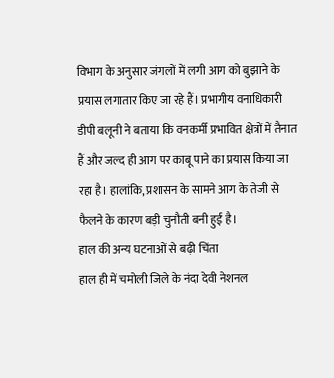विभाग के अनुसार जंगलों में लगी आग को बुझाने के प्रयास लगातार किए जा रहे हैं। प्रभागीय वनाधिकारी डीपी बलूनी ने बताया कि वनकर्मी प्रभावित क्षेत्रों में तैनात हैं और जल्द ही आग पर काबू पाने का प्रयास किया जा रहा है। हालांकि, प्रशासन के सामने आग के तेजी से फैलने के कारण बड़ी चुनौती बनी हुई है।
हाल की अन्य घटनाओं से बढ़ी चिंता
हाल ही में चमोली जिले के नंदा देवी नेशनल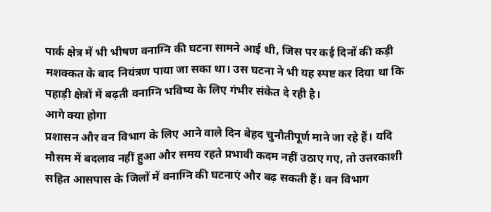पार्क क्षेत्र में भी भीषण वनाग्नि की घटना सामने आई थी, जिस पर कई दिनों की कड़ी मशक्कत के बाद नियंत्रण पाया जा सका था। उस घटना ने भी यह स्पष्ट कर दिया था कि पहाड़ी क्षेत्रों में बढ़ती वनाग्नि भविष्य के लिए गंभीर संकेत दे रही है।
आगे क्या होगा
प्रशासन और वन विभाग के लिए आने वाले दिन बेहद चुनौतीपूर्ण माने जा रहे हैं। यदि मौसम में बदलाव नहीं हुआ और समय रहते प्रभावी कदम नहीं उठाए गए, तो उत्तरकाशी सहित आसपास के जिलों में वनाग्नि की घटनाएं और बढ़ सकती हैं। वन विभाग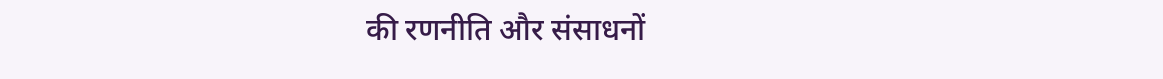की रणनीति और संसाधनों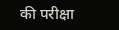की परीक्षा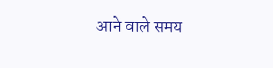आने वाले समय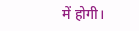में होगी।